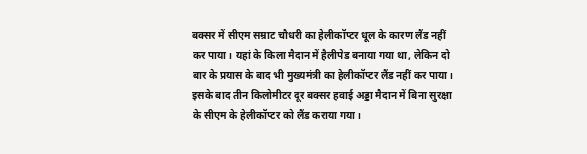बक्सर में सीएम सम्राट चौधरी का हेलीकॉप्टर धूल के कारण लैंड नहीं कर पाया। यहां के किला मैदान में हैलीपेड बनाया गया था, लेकिन दो बार के प्रयास के बाद भी मुख्यमंत्री का हेलीकॉप्टर लैंड नहीं कर पाया। इसके बाद तीन किलोमीटर दूर बक्सर हवाई अड्डा मैदान में बिना सुरक्षा के सीएम के हेलीकॉप्टर को लैंड कराया गया।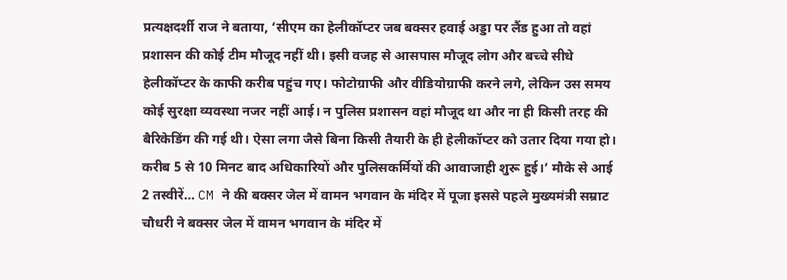प्रत्यक्षदर्शी राज ने बताया, ‘सीएम का हेलीकॉप्टर जब बक्सर हवाई अड्डा पर लैंड हुआ तो वहां प्रशासन की कोई टीम मौजूद नहीं थी। इसी वजह से आसपास मौजूद लोग और बच्चे सीधे हेलीकॉप्टर के काफी करीब पहुंच गए। फोटोग्राफी और वीडियोग्राफी करने लगे, लेकिन उस समय कोई सुरक्षा व्यवस्था नजर नहीं आई। न पुलिस प्रशासन वहां मौजूद था और ना ही किसी तरह की बैरिकेडिंग की गई थी। ऐसा लगा जैसे बिना किसी तैयारी के ही हेलीकॉप्टर को उतार दिया गया हो। करीब 5 से 10 मिनट बाद अधिकारियों और पुलिसकर्मियों की आवाजाही शुरू हुई।’ मौके से आई 2 तस्वीरें… CM ने की बक्सर जेल में वामन भगवान के मंदिर में पूजा इससे पहले मुख्यमंत्री सम्राट चौधरी ने बक्सर जेल में वामन भगवान के मंदिर में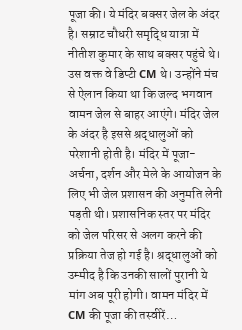पूजा की। ये मंदिर बक्सर जेल के अंदर है। सम्राट चौधरी समृद्धि यात्रा में नीतीश कुमार के साथ बक्सर पहुंचे थे। उस वक्त वे डिप्टी CM थे। उन्होंने मंच से ऐलान किया था कि जल्द भगवान वामन जेल से बाहर आएंगे। मंदिर जेल के अंदर है इससे श्रद्धालुओं को परेशानी होती है। मंदिर में पूजा-अर्चना, दर्शन और मेले के आयोजन के लिए भी जेल प्रशासन की अनुमति लेनी पड़ती थी। प्रशासनिक स्तर पर मंदिर को जेल परिसर से अलग करने की प्रक्रिया तेज हो गई है। श्रद्धालुओं को उम्मीद है कि उनकी सालों पुरानी ये मांग अब पूरी होगी। वामन मंदिर में CM की पूजा की तस्वीरें…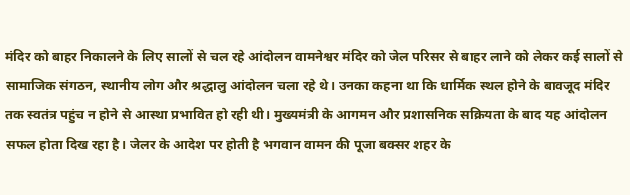मंदिर को बाहर निकालने के लिए सालों से चल रहे आंदोलन वामनेश्वर मंदिर को जेल परिसर से बाहर लाने को लेकर कई सालों से सामाजिक संगठन, स्थानीय लोग और श्रद्धालु आंदोलन चला रहे थे। उनका कहना था कि धार्मिक स्थल होने के बावजूद मंदिर तक स्वतंत्र पहुंच न होने से आस्था प्रभावित हो रही थी। मुख्यमंत्री के आगमन और प्रशासनिक सक्रियता के बाद यह आंदोलन सफल होता दिख रहा है। जेलर के आदेश पर होती है भगवान वामन की पूजा बक्सर शहर के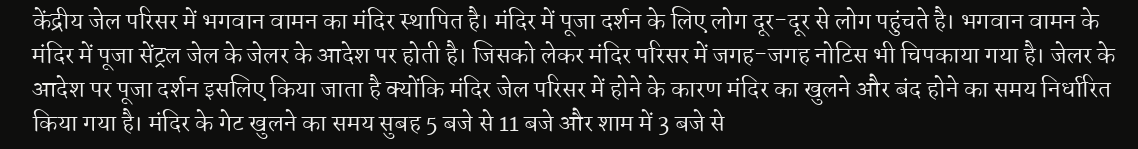केंद्रीय जेल परिसर में भगवान वामन का मंदिर स्थापित है। मंदिर में पूजा दर्शन के लिए लोग दूर-दूर से लोग पहुंचते है। भगवान वामन के मंदिर में पूजा सेंट्रल जेल के जेलर के आदेश पर होती है। जिसको लेकर मंदिर परिसर में जगह-जगह नोटिस भी चिपकाया गया है। जेलर के आदेश पर पूजा दर्शन इसलिए किया जाता है क्योंकि मंदिर जेल परिसर में होने के कारण मंदिर का खुलने और बंद होने का समय निर्धारित किया गया है। मंदिर के गेट खुलने का समय सुबह 5 बजे से 11 बजे और शाम में 3 बजे से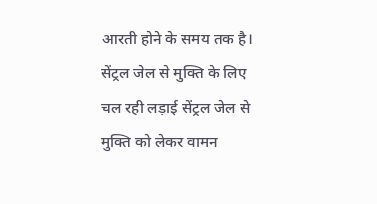आरती होने के समय तक है। सेंट्रल जेल से मुक्ति के लिए चल रही लड़ाई सेंट्रल जेल से मुक्ति को लेकर वामन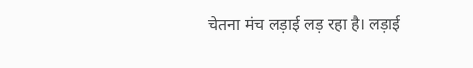चेतना मंच लड़ाई लड़ रहा है। लड़ाई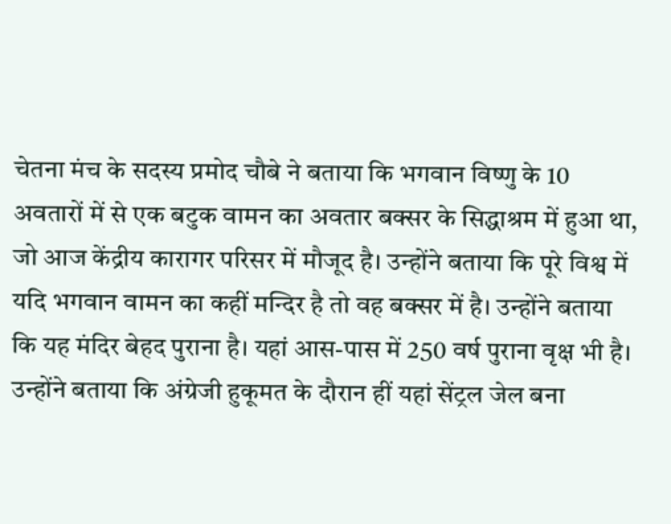चेतना मंच के सदस्य प्रमोद चौबे ने बताया कि भगवान विष्णु के 10 अवतारों में से एक बटुक वामन का अवतार बक्सर के सिद्धाश्रम में हुआ था, जो आज केंद्रीय कारागर परिसर में मौजूद है। उन्होंने बताया कि पूरे विश्व में यदि भगवान वामन का कहीं मन्दिर है तो वह बक्सर में है। उन्होंने बताया कि यह मंदिर बेहद पुराना है। यहां आस-पास में 250 वर्ष पुराना वृक्ष भी है। उन्होंने बताया कि अंग्रेजी हुकूमत के दौरान हीं यहां सेंट्रल जेल बना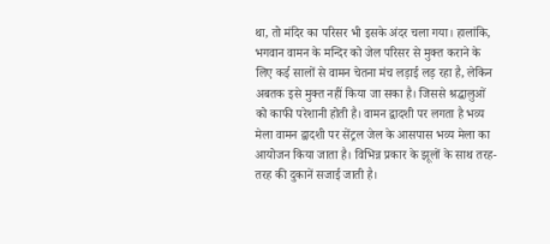था, तो मंदिर का परिसर भी इसके अंदर चला गया। हालांकि, भगवान वामन के मन्दिर को जेल परिसर से मुक्त कराने के लिए कई सालों से वामन चेतना मंच लड़ाई लड़ रहा है, लेकिन अबतक इसे मुक्त नहीं किया जा सका है। जिससे श्रद्धालुओं को काफी परेशानी होती है। वामन द्वादशी पर लगता है भव्य मेला वामन द्वादशी पर सेंट्रल जेल के आसपास भव्य मेला का आयोजन किया जाता है। विभिन्न प्रकार के झूलों के साथ तरह-तरह की दुकानें सजाई जाती है।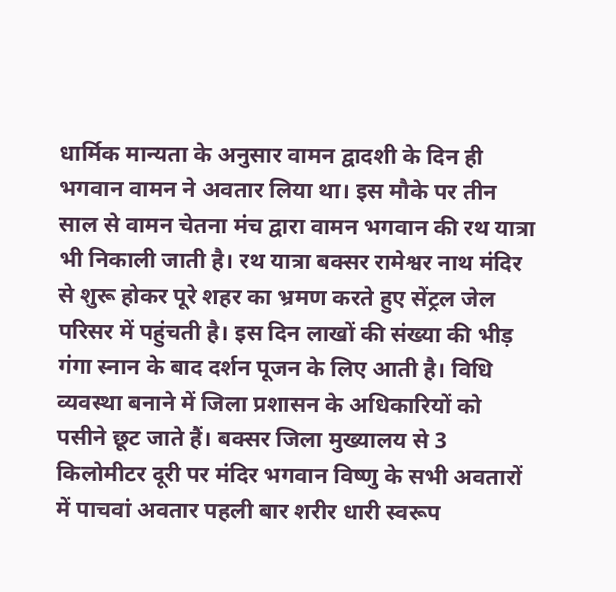धार्मिक मान्यता के अनुसार वामन द्वादशी के दिन ही भगवान वामन ने अवतार लिया था। इस मौके पर तीन साल से वामन चेतना मंच द्वारा वामन भगवान की रथ यात्रा भी निकाली जाती है। रथ यात्रा बक्सर रामेश्वर नाथ मंदिर से शुरू होकर पूरे शहर का भ्रमण करते हुए सेंट्रल जेल परिसर में पहुंचती है। इस दिन लाखों की संख्या की भीड़ गंगा स्नान के बाद दर्शन पूजन के लिए आती है। विधि व्यवस्था बनाने में जिला प्रशासन के अधिकारियों को पसीने छूट जाते हैं। बक्सर जिला मुख्यालय से 3 किलोमीटर दूरी पर मंदिर भगवान विष्णु के सभी अवतारों में पाचवां अवतार पहली बार शरीर धारी स्वरूप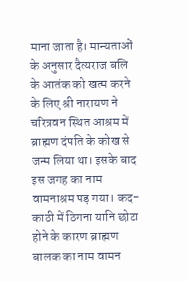माना जाता है। मान्यताओं के अनुसार दैत्यराज बलि के आतंक को खत्म करने के लिए श्री नारायण ने चरित्रवन स्थित आश्रम में ब्राह्मण दंपति के कोख से जन्म लिया था। इसके बाद इस जगह का नाम वामनाश्रम पड़ गया। कद-काठी में ठिगना यानि छोटा होने के कारण ब्राह्मण बालक का नाम वामन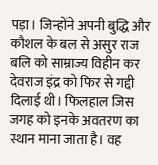पड़ा। जिन्होंने अपनी बुद्धि और कौशल के बल से असुर राज बलि को साम्राज्य विहीन कर देवराज इंद्र को फिर से गद्दी दिलाई थी। फिलहाल जिस जगह को इनके अवतरण का स्थान माना जाता है। वह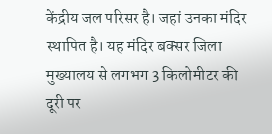केंद्रीय जल परिसर है। जहां उनका मंदिर स्थापित है। यह मंदिर बक्सर जिला मुख्यालय से लगभग 3 किलोमीटर की दूरी पर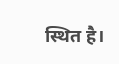स्थित है।